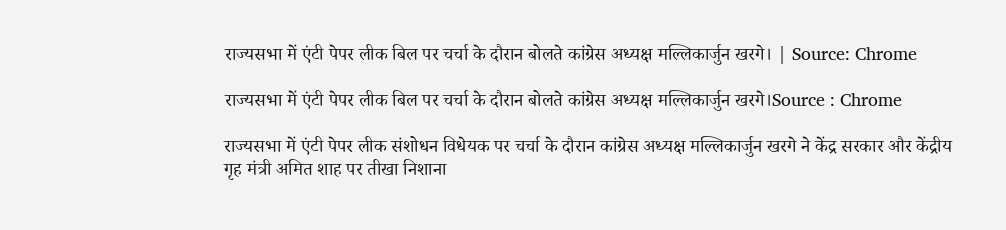राज्यसभा में एंटी पेपर लीक बिल पर चर्चा के दौरान बोलते कांग्रेस अध्यक्ष मल्लिकार्जुन खरगे। | Source: Chrome

राज्यसभा में एंटी पेपर लीक बिल पर चर्चा के दौरान बोलते कांग्रेस अध्यक्ष मल्लिकार्जुन खरगे।Source : Chrome

राज्यसभा में एंटी पेपर लीक संशोधन विधेयक पर चर्चा के दौरान कांग्रेस अध्यक्ष मल्लिकार्जुन खरगे ने केंद्र सरकार और केंद्रीय गृह मंत्री अमित शाह पर तीखा निशाना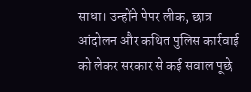साधा। उन्होंने पेपर लीक, छात्र आंदोलन और कथित पुलिस कार्रवाई को लेकर सरकार से कई सवाल पूछे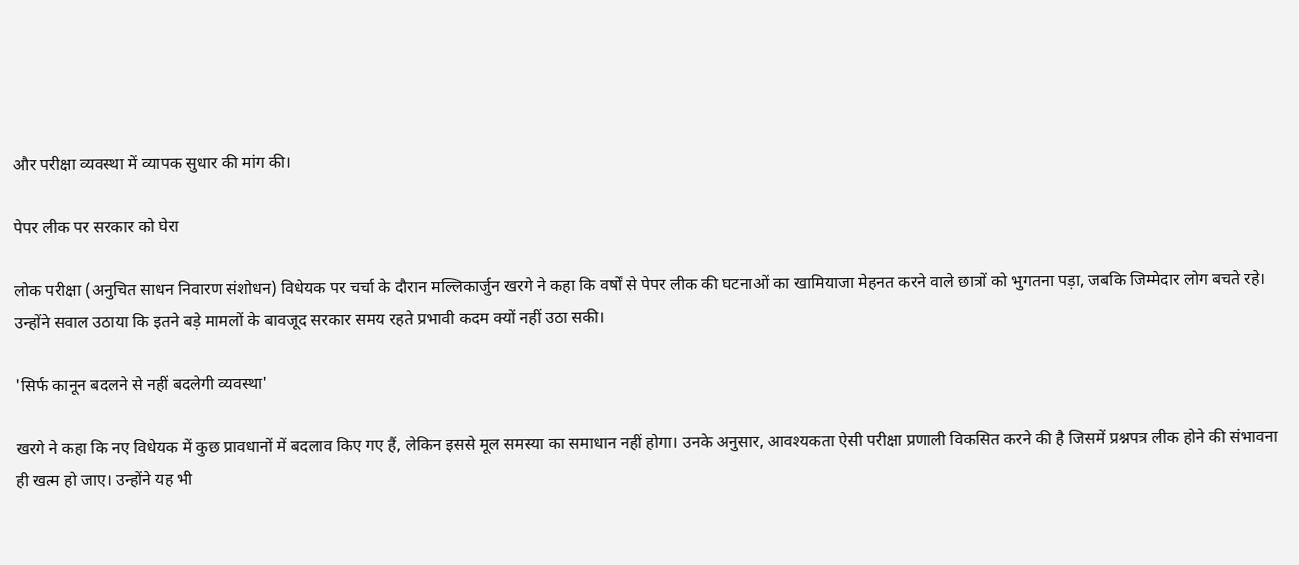और परीक्षा व्यवस्था में व्यापक सुधार की मांग की।

पेपर लीक पर सरकार को घेरा

लोक परीक्षा (अनुचित साधन निवारण संशोधन) विधेयक पर चर्चा के दौरान मल्लिकार्जुन खरगे ने कहा कि वर्षों से पेपर लीक की घटनाओं का खामियाजा मेहनत करने वाले छात्रों को भुगतना पड़ा, जबकि जिम्मेदार लोग बचते रहे। उन्होंने सवाल उठाया कि इतने बड़े मामलों के बावजूद सरकार समय रहते प्रभावी कदम क्यों नहीं उठा सकी।

'सिर्फ कानून बदलने से नहीं बदलेगी व्यवस्था'

खरगे ने कहा कि नए विधेयक में कुछ प्रावधानों में बदलाव किए गए हैं, लेकिन इससे मूल समस्या का समाधान नहीं होगा। उनके अनुसार, आवश्यकता ऐसी परीक्षा प्रणाली विकसित करने की है जिसमें प्रश्नपत्र लीक होने की संभावना ही खत्म हो जाए। उन्होंने यह भी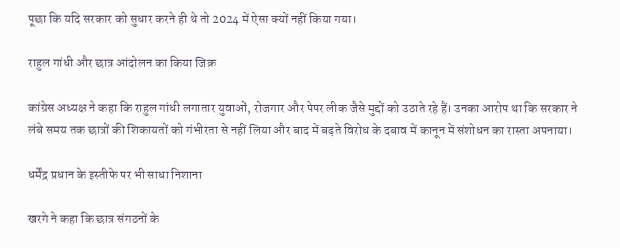पूछा कि यदि सरकार को सुधार करने ही थे तो 2024 में ऐसा क्यों नहीं किया गया।

राहुल गांधी और छात्र आंदोलन का किया जिक्र

कांग्रेस अध्यक्ष ने कहा कि राहुल गांधी लगातार युवाओं, रोजगार और पेपर लीक जैसे मुद्दों को उठाते रहे हैं। उनका आरोप था कि सरकार ने लंबे समय तक छात्रों की शिकायतों को गंभीरता से नहीं लिया और बाद में बढ़ते विरोध के दबाव में कानून में संशोधन का रास्ता अपनाया।

धर्मेंद्र प्रधान के इस्तीफे पर भी साधा निशाना

खरगे ने कहा कि छात्र संगठनों के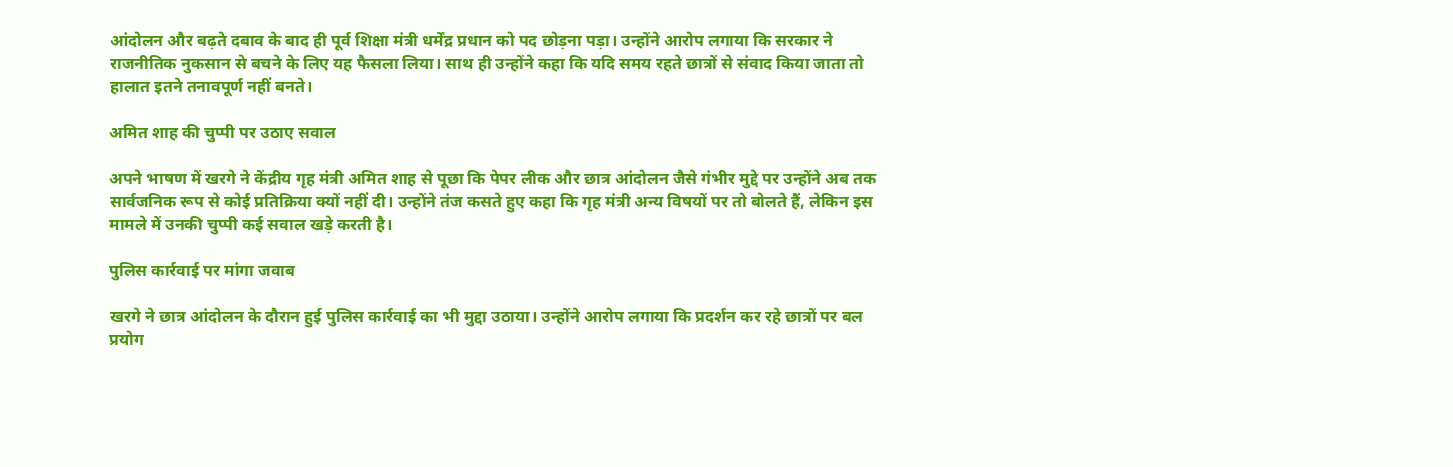आंदोलन और बढ़ते दबाव के बाद ही पूर्व शिक्षा मंत्री धर्मेंद्र प्रधान को पद छोड़ना पड़ा। उन्होंने आरोप लगाया कि सरकार ने राजनीतिक नुकसान से बचने के लिए यह फैसला लिया। साथ ही उन्होंने कहा कि यदि समय रहते छात्रों से संवाद किया जाता तो हालात इतने तनावपूर्ण नहीं बनते।

अमित शाह की चुप्पी पर उठाए सवाल

अपने भाषण में खरगे ने केंद्रीय गृह मंत्री अमित शाह से पूछा कि पेपर लीक और छात्र आंदोलन जैसे गंभीर मुद्दे पर उन्होंने अब तक सार्वजनिक रूप से कोई प्रतिक्रिया क्यों नहीं दी। उन्होंने तंज कसते हुए कहा कि गृह मंत्री अन्य विषयों पर तो बोलते हैं, लेकिन इस मामले में उनकी चुप्पी कई सवाल खड़े करती है।

पुलिस कार्रवाई पर मांगा जवाब

खरगे ने छात्र आंदोलन के दौरान हुई पुलिस कार्रवाई का भी मुद्दा उठाया। उन्होंने आरोप लगाया कि प्रदर्शन कर रहे छात्रों पर बल प्रयोग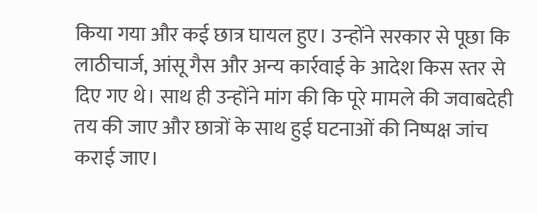किया गया और कई छात्र घायल हुए। उन्होंने सरकार से पूछा कि लाठीचार्ज, आंसू गैस और अन्य कार्रवाई के आदेश किस स्तर से दिए गए थे। साथ ही उन्होंने मांग की कि पूरे मामले की जवाबदेही तय की जाए और छात्रों के साथ हुई घटनाओं की निष्पक्ष जांच कराई जाए।